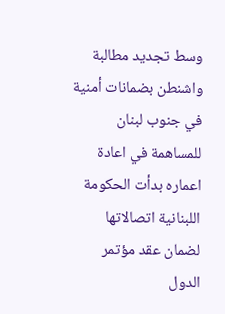وسط تجديد مطالبة واشنطن بضمانات أمنية في جنوب لبنان للمساهمة في اعادة اعماره بدأت الحكومة اللبنانية اتصالاتها لضمان عقد مؤتمر الدول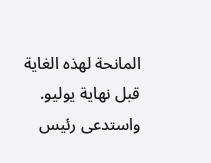المانحة لهذه الغاية قبل نهاية يوليو. واستدعى رئيس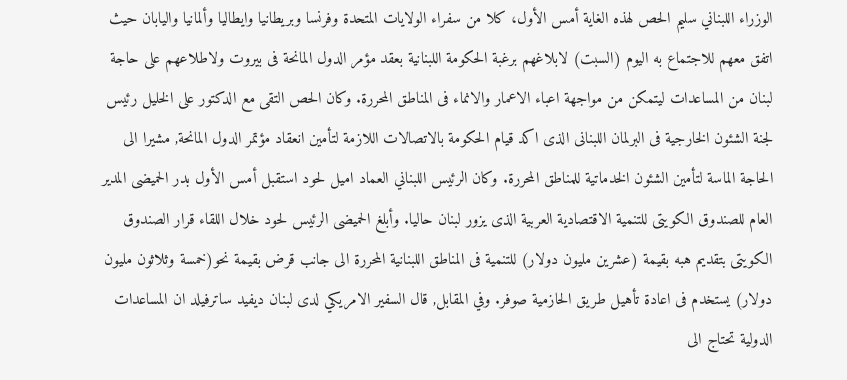الوزراء اللبناني سليم الحص لهذه الغاية أمس الأول، كلا من سفراء الولايات المتحدة وفرنسا وبريطانيا وايطاليا وألمانيا واليابان حيث اتفق معهم للاجتماع به اليوم (السبت) لابلاغهم برغبة الحكومة اللبنانية بعقد مؤمر الدول المانحة فى بيروت ولاطلاعهم على حاجة لبنان من المساعدات ليتمكن من مواجهة اعباء الاعمار والانماء فى المناطق المحررة. وكان الحص التقى مع الدكتور على الخليل رئيس لجنة الشئون الخارجية فى البرلمان اللبنانى الذى اكد قيام الحكومة بالاتصالات اللازمة لتأمين انعقاد مؤتمر الدول المانحة, مشيرا الى الحاجة الماسة لتأمين الشئون الخدماتية للمناطق المحررة. وكان الرئيس اللبناني العماد اميل لحود استقبل أمس الأول بدر الحميضى المدير العام للصندوق الكويتى للتنمية الاقتصادية العربية الذى يزور لبنان حاليا. وأبلغ الحميضى الرئيس لحود خلال اللقاء قرار الصندوق الكويتى بتقديم هبه بقيمة (عشرين مليون دولار) للتنمية فى المناطق اللبنانية المحررة الى جانب قرض بقيمة نحو(خمسة وثلاثون مليون دولار) يستخدم فى اعادة تأهيل طريق الحازمية صوفر. وفي المقابل, قال السفير الامريكي لدى لبنان ديفيد ساترفيلد ان المساعدات الدولية تحتاج الى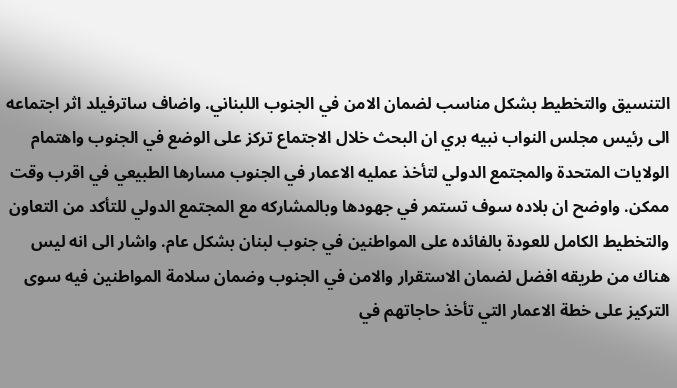التنسيق والتخطيط بشكل مناسب لضمان الامن في الجنوب اللبناني. واضاف ساترفيلد اثر اجتماعه الى رئيس مجلس النواب نبيه بري ان البحث خلال الاجتماع تركز على الوضع في الجنوب واهتمام الولايات المتحدة والمجتمع الدولي لتأخذ عمليه الاعمار في الجنوب مسارها الطبيعي في اقرب وقت ممكن. واوضح ان بلاده سوف تستمر في جهودها وبالمشاركه مع المجتمع الدولي للتأكد من التعاون والتخطيط الكامل للعودة بالفائده على المواطنين في جنوب لبنان بشكل عام. واشار الى انه ليس هناك من طريقه افضل لضمان الاستقرار والامن في الجنوب وضمان سلامة المواطنين فيه سوى التركيز على خطة الاعمار التي تأخذ حاجاتهم في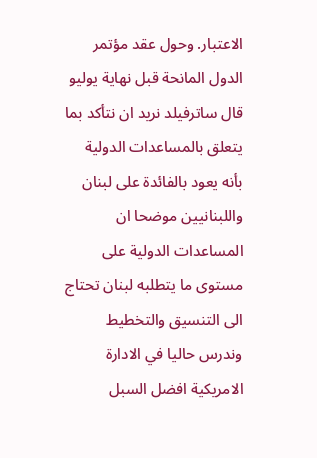الاعتبار. وحول عقد مؤتمر الدول المانحة قبل نهاية يوليو قال ساترفيلد نريد ان نتأكد بما يتعلق بالمساعدات الدولية بأنه يعود بالفائدة على لبنان واللبنانيين موضحا ان المساعدات الدولية على مستوى ما يتطلبه لبنان تحتاج الى التنسيق والتخطيط وندرس حاليا في الادارة الامريكية افضل السبل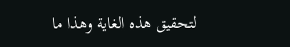لتحقيق هذه الغاية وهذا ما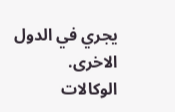يجري في الدول الاخرى. الوكالات